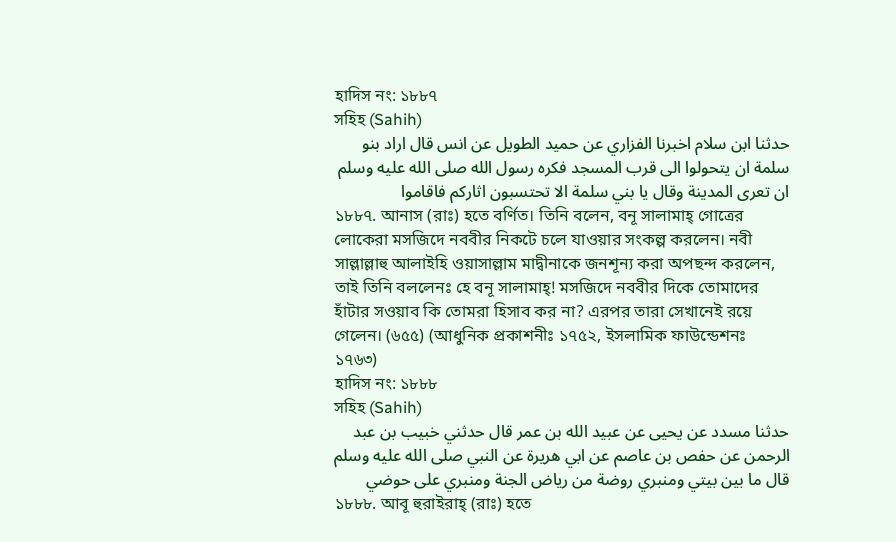হাদিস নং: ১৮৮৭
সহিহ (Sahih)
حدثنا ابن سلام اخبرنا الفزاري عن حميد الطويل عن انس قال اراد بنو سلمة ان يتحولوا الى قرب المسجد فكره رسول الله صلى الله عليه وسلم ان تعرى المدينة وقال يا بني سلمة الا تحتسبون اثاركم فاقاموا
১৮৮৭. আনাস (রাঃ) হতে বর্ণিত। তিনি বলেন, বনূ সালামাহ্ গোত্রের লোকেরা মসজিদে নববীর নিকটে চলে যাওয়ার সংকল্প করলেন। নবী সাল্লাল্লাহু আলাইহি ওয়াসাল্লাম মাদ্বীনাকে জনশূন্য করা অপছন্দ করলেন, তাই তিনি বললেনঃ হে বনূ সালামাহ্! মসজিদে নববীর দিকে তোমাদের হাঁটার সওয়াব কি তোমরা হিসাব কর না? এরপর তারা সেখানেই রয়ে গেলেন। (৬৫৫) (আধুনিক প্রকাশনীঃ ১৭৫২, ইসলামিক ফাউন্ডেশনঃ ১৭৬৩)
হাদিস নং: ১৮৮৮
সহিহ (Sahih)
حدثنا مسدد عن يحيى عن عبيد الله بن عمر قال حدثني خبيب بن عبد الرحمن عن حفص بن عاصم عن ابي هريرة عن النبي صلى الله عليه وسلم قال ما بين بيتي ومنبري روضة من رياض الجنة ومنبري على حوضي
১৮৮৮. আবূ হুরাইরাহ্ (রাঃ) হতে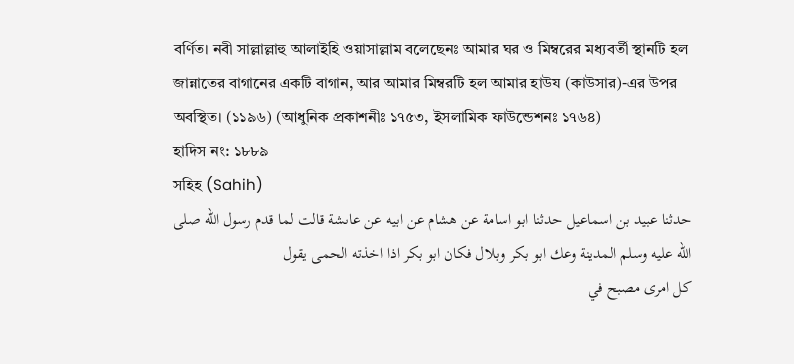বর্ণিত। নবী সাল্লাল্লাহু আলাইহি ওয়াসাল্লাম বলেছেনঃ আমার ঘর ও মিম্বরের মধ্যবর্তী স্থানটি হল জান্নাতের বাগানের একটি বাগান, আর আমার মিম্বরটি হল আমার হাউয (কাউসার)-এর উপর অবস্থিত। (১১৯৬) (আধুনিক প্রকাশনীঃ ১৭৫৩, ইসলামিক ফাউন্ডেশনঃ ১৭৬৪)
হাদিস নং: ১৮৮৯
সহিহ (Sahih)
حدثنا عبيد بن اسماعيل حدثنا ابو اسامة عن هشام عن ابيه عن عاىشة قالت لما قدم رسول الله صلى الله عليه وسلم المدينة وعك ابو بكر وبلال فكان ابو بكر اذا اخذته الحمى يقول
كل امرى مصبح في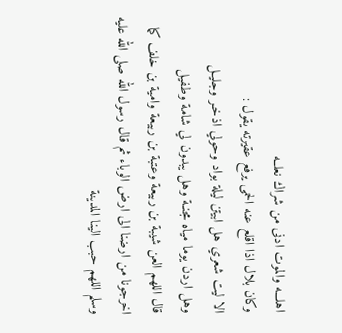اهلـــه والموت ادنى من شراك نعلــه
وكان بلال اذا اقلع عنه الحمى يرفع عقيرته يقول :
الا ليت شعري هل ابيتن ليلة بواد وحولي اذخـر وجليـل
وهل اردن يوما مياه مجنـة وهل يبدون لي شامة وطفيل
قال اللهم العن شيبة بن ربيعة وعتبة بن ربيعة وامية بن خلف كما اخرجونا من ارضنا الى ارض الوباء ثم قال رسول الله صلى الله عليه وسلم اللهم حبب الينا المدينة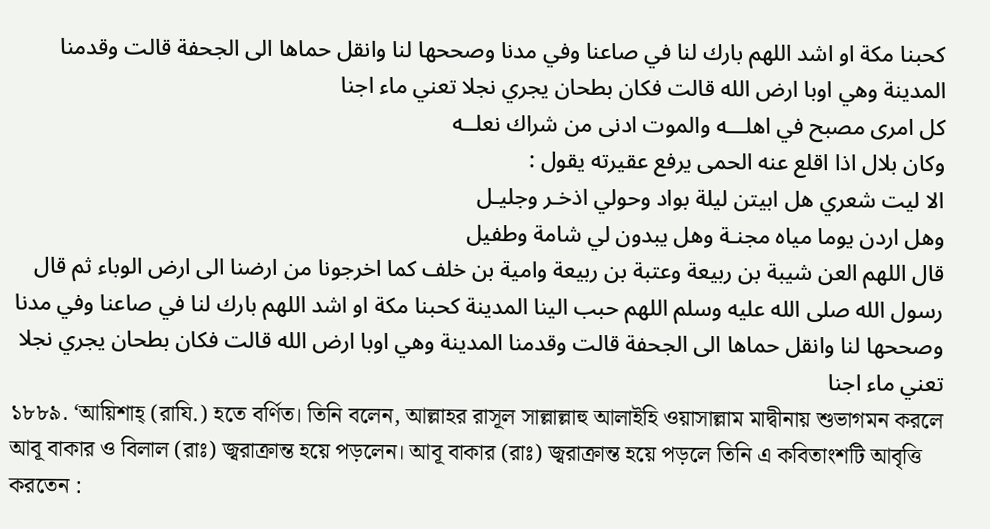كحبنا مكة او اشد اللهم بارك لنا في صاعنا وفي مدنا وصححها لنا وانقل حماها الى الجحفة قالت وقدمنا المدينة وهي اوبا ارض الله قالت فكان بطحان يجري نجلا تعني ماء اجنا
كل امرى مصبح في اهلـــه والموت ادنى من شراك نعلــه
وكان بلال اذا اقلع عنه الحمى يرفع عقيرته يقول :
الا ليت شعري هل ابيتن ليلة بواد وحولي اذخـر وجليـل
وهل اردن يوما مياه مجنـة وهل يبدون لي شامة وطفيل
قال اللهم العن شيبة بن ربيعة وعتبة بن ربيعة وامية بن خلف كما اخرجونا من ارضنا الى ارض الوباء ثم قال رسول الله صلى الله عليه وسلم اللهم حبب الينا المدينة كحبنا مكة او اشد اللهم بارك لنا في صاعنا وفي مدنا وصححها لنا وانقل حماها الى الجحفة قالت وقدمنا المدينة وهي اوبا ارض الله قالت فكان بطحان يجري نجلا تعني ماء اجنا
১৮৮৯. ‘আয়িশাহ্ (রাযি.) হতে বর্ণিত। তিনি বলেন, আল্লাহর রাসূল সাল্লাল্লাহু আলাইহি ওয়াসাল্লাম মাদ্বীনায় শুভাগমন করলে আবূ বাকার ও বিলাল (রাঃ) জ্বরাক্রান্ত হয়ে পড়লেন। আবূ বাকার (রাঃ) জ্বরাক্রান্ত হয়ে পড়লে তিনি এ কবিতাংশটি আবৃত্তি করতেন :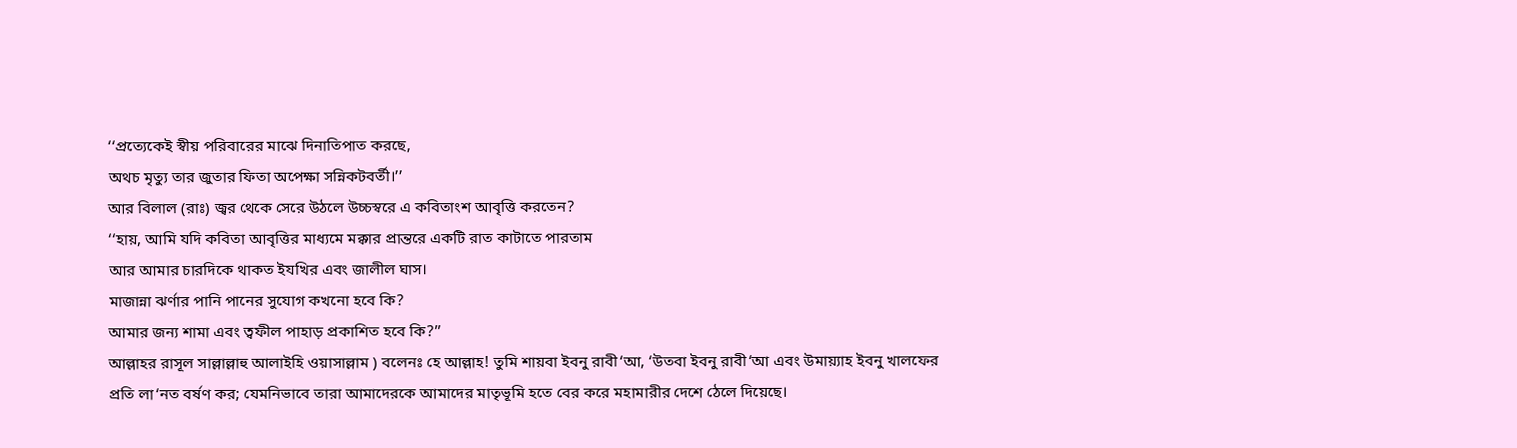‘‘প্রত্যেকেই স্বীয় পরিবারের মাঝে দিনাতিপাত করছে,
অথচ মৃত্যু তার জুতার ফিতা অপেক্ষা সন্নিকটবর্তী।’’
আর বিলাল (রাঃ) জ্বর থেকে সেরে উঠলে উচ্চস্বরে এ কবিতাংশ আবৃত্তি করতেন?
‘‘হায়, আমি যদি কবিতা আবৃত্তির মাধ্যমে মক্কার প্রান্তরে একটি রাত কাটাতে পারতাম
আর আমার চারদিকে থাকত ইযখির এবং জালীল ঘাস।
মাজান্না ঝর্ণার পানি পানের সুযোগ কখনো হবে কি?
আমার জন্য শামা এবং ত্বফীল পাহাড় প্রকাশিত হবে কি?’’
আল্লাহর রাসূল সাল্লাল্লাহু আলাইহি ওয়াসাল্লাম ) বলেনঃ হে আল্লাহ! তুমি শায়বা ইবনু রাবী‘আ, ‘উতবা ইবনু রাবী‘আ এবং উমায়্যাহ ইবনু খালফের প্রতি লা‘নত বর্ষণ কর; যেমনিভাবে তারা আমাদেরকে আমাদের মাতৃভূমি হতে বের করে মহামারীর দেশে ঠেলে দিয়েছে।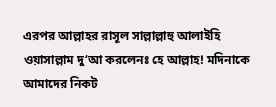এরপর আল্লাহর রাসূল সাল্লাল্লাহু আলাইহি ওয়াসাল্লাম দু‘আ করলেনঃ হে আল্লাহ! মদিনাকে আমাদের নিকট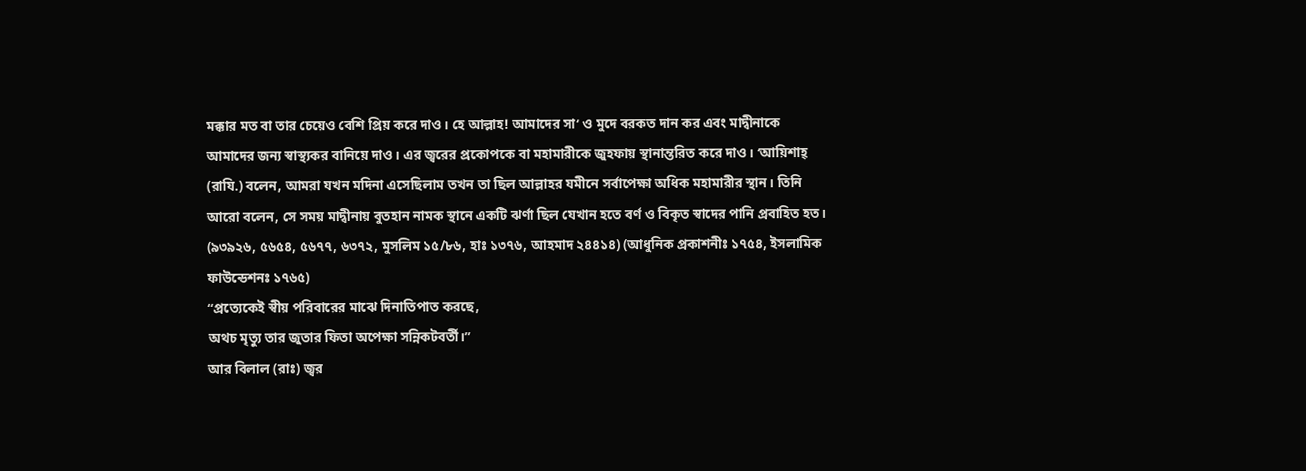মক্কার মত বা তার চেয়েও বেশি প্রিয় করে দাও। হে আল্লাহ! আমাদের সা‘ ও মুদে বরকত দান কর এবং মাদ্বীনাকে আমাদের জন্য স্বাস্থ্যকর বানিয়ে দাও। এর জ্বরের প্রকোপকে বা মহামারীকে জুহফায় স্থানান্তরিত করে দাও। ‘আয়িশাহ্ (রাযি.) বলেন, আমরা যখন মদিনা এসেছিলাম তখন তা ছিল আল্লাহর যমীনে সর্বাপেক্ষা অধিক মহামারীর স্থান। তিনি আরো বলেন, সে সময় মাদ্বীনায় বুতহান নামক স্থানে একটি ঝর্ণা ছিল যেখান হতে বর্ণ ও বিকৃত স্বাদের পানি প্রবাহিত হত। (৯৩৯২৬, ৫৬৫৪, ৫৬৭৭, ৬৩৭২, মুসলিম ১৫/৮৬, হাঃ ১৩৭৬, আহমাদ ২৪৪১৪) (আধুনিক প্রকাশনীঃ ১৭৫৪, ইসলামিক ফাউন্ডেশনঃ ১৭৬৫)
‘‘প্রত্যেকেই স্বীয় পরিবারের মাঝে দিনাতিপাত করছে,
অথচ মৃত্যু তার জুতার ফিতা অপেক্ষা সন্নিকটবর্তী।’’
আর বিলাল (রাঃ) জ্বর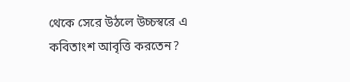থেকে সেরে উঠলে উচ্চস্বরে এ কবিতাংশ আবৃত্তি করতেন?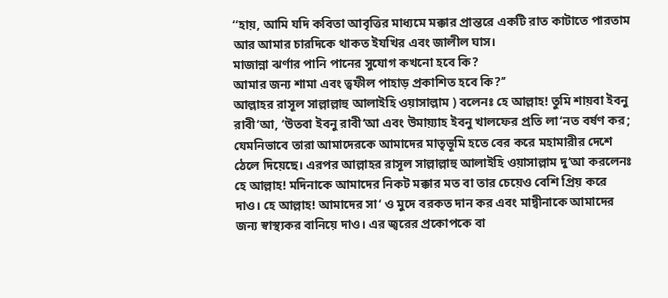‘‘হায়, আমি যদি কবিতা আবৃত্তির মাধ্যমে মক্কার প্রান্তরে একটি রাত কাটাতে পারতাম
আর আমার চারদিকে থাকত ইযখির এবং জালীল ঘাস।
মাজান্না ঝর্ণার পানি পানের সুযোগ কখনো হবে কি?
আমার জন্য শামা এবং ত্বফীল পাহাড় প্রকাশিত হবে কি?’’
আল্লাহর রাসূল সাল্লাল্লাহু আলাইহি ওয়াসাল্লাম ) বলেনঃ হে আল্লাহ! তুমি শায়বা ইবনু রাবী‘আ, ‘উতবা ইবনু রাবী‘আ এবং উমায়্যাহ ইবনু খালফের প্রতি লা‘নত বর্ষণ কর; যেমনিভাবে তারা আমাদেরকে আমাদের মাতৃভূমি হতে বের করে মহামারীর দেশে ঠেলে দিয়েছে। এরপর আল্লাহর রাসূল সাল্লাল্লাহু আলাইহি ওয়াসাল্লাম দু‘আ করলেনঃ হে আল্লাহ! মদিনাকে আমাদের নিকট মক্কার মত বা তার চেয়েও বেশি প্রিয় করে দাও। হে আল্লাহ! আমাদের সা‘ ও মুদে বরকত দান কর এবং মাদ্বীনাকে আমাদের জন্য স্বাস্থ্যকর বানিয়ে দাও। এর জ্বরের প্রকোপকে বা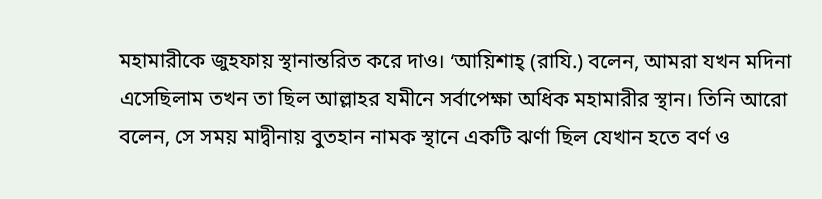মহামারীকে জুহফায় স্থানান্তরিত করে দাও। ‘আয়িশাহ্ (রাযি.) বলেন, আমরা যখন মদিনা এসেছিলাম তখন তা ছিল আল্লাহর যমীনে সর্বাপেক্ষা অধিক মহামারীর স্থান। তিনি আরো বলেন, সে সময় মাদ্বীনায় বুতহান নামক স্থানে একটি ঝর্ণা ছিল যেখান হতে বর্ণ ও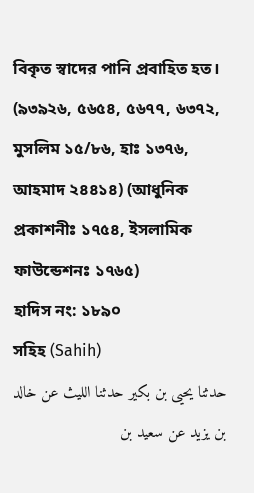বিকৃত স্বাদের পানি প্রবাহিত হত। (৯৩৯২৬, ৫৬৫৪, ৫৬৭৭, ৬৩৭২, মুসলিম ১৫/৮৬, হাঃ ১৩৭৬, আহমাদ ২৪৪১৪) (আধুনিক প্রকাশনীঃ ১৭৫৪, ইসলামিক ফাউন্ডেশনঃ ১৭৬৫)
হাদিস নং: ১৮৯০
সহিহ (Sahih)
حدثنا يحيى بن بكير حدثنا الليث عن خالد بن يزيد عن سعيد بن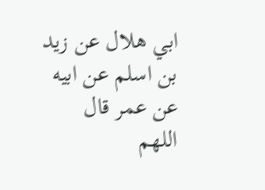ابي هلال عن زيد بن اسلم عن ابيه عن عمر قال اللهم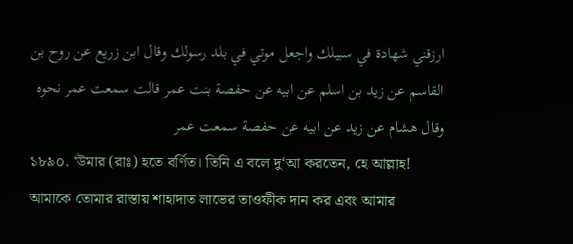ارزقني شهادة في سبيلك واجعل موتي في بلد رسولك وقال ابن زريع عن روح بن القاسم عن زيد بن اسلم عن ابيه عن حفصة بنت عمر قالت سمعت عمر نحوه وقال هشام عن زيد عن ابيه عن حفصة سمعت عمر
১৮৯০. ‘উমার (রাঃ) হতে বর্ণিত। তিনি এ বলে দু‘আ করতেন, হে আল্লাহ! আমাকে তোমার রাস্তায় শাহাদাত লাভের তাওফীক দান কর এবং আমার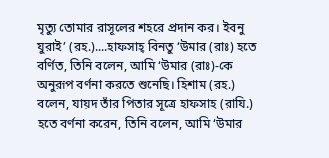মৃত্যু তোমার রাসূলের শহরে প্রদান কর। ইবনু যুরাই’ (রহ.)....হাফসাহ্ বিনতু ‘উমার (রাঃ) হতে বর্ণিত, তিনি বলেন, আমি ‘উমার (রাঃ)-কে অনুরূপ বর্ণনা করতে শুনেছি। হিশাম (রহ.) বলেন, যায়দ তাঁর পিতার সূত্রে হাফসাহ (রাযি.) হতে বর্ণনা করেন, তিনি বলেন, আমি ‘উমার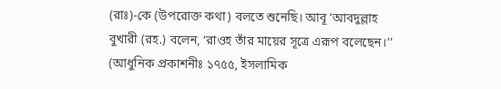(রাঃ)-কে (উপরোক্ত কথা) বলতে শুনেছি। আবূ ‘আবদুল্লাহ বুখারী (রহ.) বলেন, ‘রাওহ তাঁর মায়ের সূত্রে এরূপ বলেছেন।’’ (আধুনিক প্রকাশনীঃ ১৭৫৫, ইসলামিক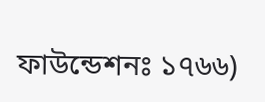ফাউন্ডেশনঃ ১৭৬৬)